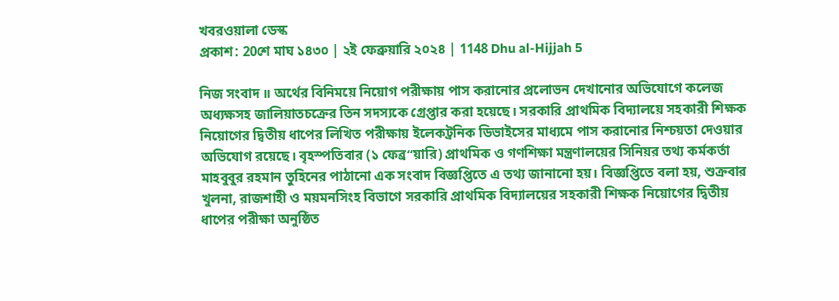খবরওয়ালা ডেস্ক
প্রকাশ: 20শে মাঘ ১৪৩০ | ২ই ফেব্রুয়ারি ২০২৪ | 1148 Dhu al-Hijjah 5

নিজ সংবাদ ॥ অর্থের বিনিময়ে নিয়োগ পরীক্ষায় পাস করানোর প্রলোভন দেখানোর অভিযোগে কলেজ অধ্যক্ষসহ জালিয়াতচক্রের তিন সদস্যকে গ্রেপ্তার করা হয়েছে। সরকারি প্রাথমিক বিদ্যালয়ে সহকারী শিক্ষক নিয়োগের দ্বিতীয় ধাপের লিখিত পরীক্ষায় ইলেকট্রনিক ডিভাইসের মাধ্যমে পাস করানোর নিশ্চয়তা দেওয়ার অভিযোগ রয়েছে। বৃহস্পতিবার (১ ফেব্র“য়ারি) প্রাথমিক ও গণশিক্ষা মন্ত্রণালয়ের সিনিয়র তথ্য কর্মকর্তা মাহবুবুর রহমান তুহিনের পাঠানো এক সংবাদ বিজ্ঞপ্তিতে এ তথ্য জানানো হয়। বিজ্ঞপ্তিতে বলা হয়, শুক্রবার খুলনা, রাজশাহী ও ময়মনসিংহ বিভাগে সরকারি প্রাথমিক বিদ্যালয়ের সহকারী শিক্ষক নিয়োগের দ্বিতীয় ধাপের পরীক্ষা অনুষ্ঠিত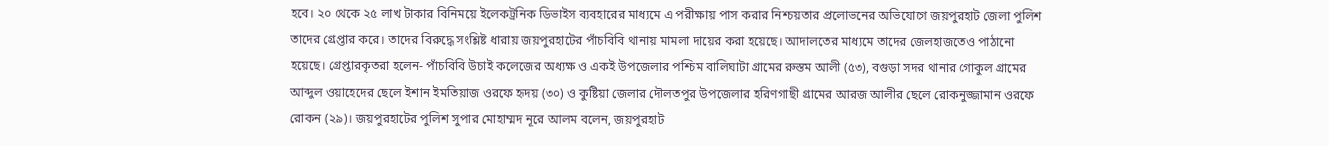হবে। ২০ থেকে ২৫ লাখ টাকার বিনিময়ে ইলেকট্রনিক ডিভাইস ব্যবহারের মাধ্যমে এ পরীক্ষায় পাস করার নিশ্চয়তার প্রলোভনের অভিযোগে জয়পুরহাট জেলা পুলিশ তাদের গ্রেপ্তার করে। তাদের বিরুদ্ধে সংশ্লিষ্ট ধারায় জয়পুরহাটের পাঁচবিবি থানায় মামলা দায়ের করা হয়েছে। আদালতের মাধ্যমে তাদের জেলহাজতেও পাঠানো হয়েছে। গ্রেপ্তারকৃতরা হলেন- পাঁচবিবি উচাই কলেজের অধ্যক্ষ ও একই উপজেলার পশ্চিম বালিঘাটা গ্রামের রুস্তম আলী (৫৩), বগুড়া সদর থানার গোকুল গ্রামের আব্দুল ওয়াহেদের ছেলে ইশান ইমতিয়াজ ওরফে হৃদয় (৩০) ও কুষ্টিয়া জেলার দৌলতপুর উপজেলার হরিণগাছী গ্রামের আরজ আলীর ছেলে রোকনুজ্জামান ওরফে রোকন (২৯)। জয়পুরহাটের পুলিশ সুপার মোহাম্মদ নূরে আলম বলেন, জয়পুরহাট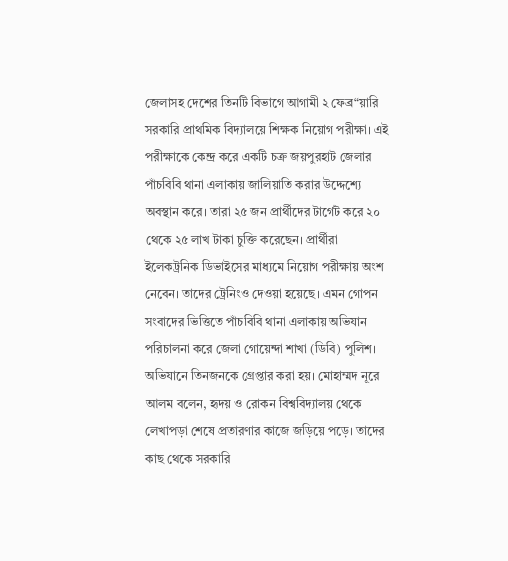জেলাসহ দেশের তিনটি বিভাগে আগামী ২ ফেব্র“য়ারি সরকারি প্রাথমিক বিদ্যালয়ে শিক্ষক নিয়োগ পরীক্ষা। এই পরীক্ষাকে কেন্দ্র করে একটি চক্র জয়পুরহাট জেলার পাঁচবিবি থানা এলাকায় জালিয়াতি করার উদ্দেশ্যে অবস্থান করে। তারা ২৫ জন প্রার্থীদের টার্গেট করে ২০ থেকে ২৫ লাখ টাকা চুক্তি করেছেন। প্রার্থীরা ইলেকট্রনিক ডিভাইসের মাধ্যমে নিয়োগ পরীক্ষায় অংশ নেবেন। তাদের ট্রেনিংও দেওয়া হয়েছে। এমন গোপন সংবাদের ভিত্তিতে পাঁচবিবি থানা এলাকায় অভিযান পরিচালনা করে জেলা গোয়েন্দা শাখা (ডিবি) পুলিশ। অভিযানে তিনজনকে গ্রেপ্তার করা হয়। মোহাম্মদ নূরে আলম বলেন, হৃদয় ও রোকন বিশ্ববিদ্যালয় থেকে লেখাপড়া শেষে প্রতারণার কাজে জড়িয়ে পড়ে। তাদের কাছ থেকে সরকারি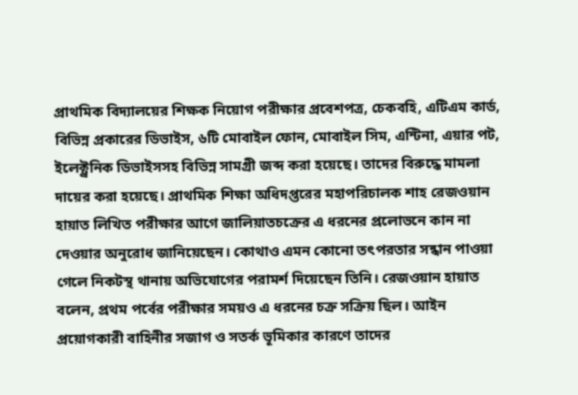প্রাথমিক বিদ্যালয়ের শিক্ষক নিয়োগ পরীক্ষার প্রবেশপত্র, চেকবহি, এটিএম কার্ড, বিভিন্ন প্রকারের ডিভাইস, ৬টি মোবাইল ফোন, মোবাইল সিম, এন্টিনা, এয়ার পট, ইলেক্ট্রনিক ডিভাইসসহ বিভিন্ন সামগ্রী জব্দ করা হয়েছে। তাদের বিরুদ্ধে মামলা দায়ের করা হয়েছে। প্রাথমিক শিক্ষা অধিদপ্তরের মহাপরিচালক শাহ রেজওয়ান হায়াত লিখিত পরীক্ষার আগে জালিয়াতচক্রের এ ধরনের প্রলোভনে কান না দেওয়ার অনুরোধ জানিয়েছেন। কোথাও এমন কোনো তৎপরতার সন্ধান পাওয়া গেলে নিকটস্থ থানায় অভিযোগের পরামর্শ দিয়েছেন তিনি। রেজওয়ান হায়াত বলেন, প্রথম পর্বের পরীক্ষার সময়ও এ ধরনের চক্র সক্রিয় ছিল। আইন প্রয়োগকারী বাহিনীর সজাগ ও সতর্ক ভূমিকার কারণে তাদের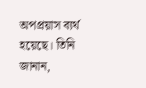অপপ্রয়াস ব্যর্থ হয়েছে। তিনি জানান,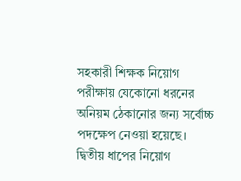সহকারী শিক্ষক নিয়োগ পরীক্ষায় যেকোনো ধরনের অনিয়ম ঠেকানোর জন্য সর্বোচ্চ পদক্ষেপ নেওয়া হয়েছে। দ্বিতীয় ধাপের নিয়োগ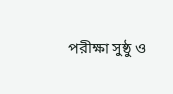পরীক্ষা সুষ্ঠু ও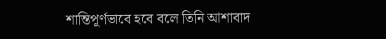শান্তিপূর্ণভাবে হবে বলে তিনি আশাবাদ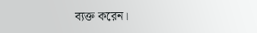ব্যক্ত করেন।